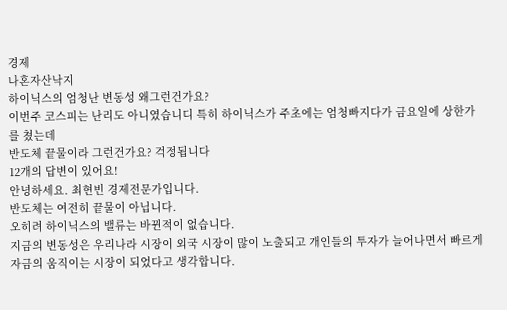경제
나혼자산낙지
하이닉스의 엄청난 변동성 왜그런건가요?
이번주 코스피는 난리도 아니였습니디 특히 하이닉스가 주초에는 엄청빠지다가 금요일에 상한가를 쳤는데
반도체 끝물이라 그런건가요? 걱정됩니다
12개의 답변이 있어요!
안녕하세요. 최현빈 경제전문가입니다.
반도체는 여전히 끝물이 아닙니다.
오히려 하이닉스의 밸류는 바뀐적이 없습니다.
지금의 변동성은 우리나라 시장이 외국 시장이 많이 노출되고 개인들의 투자가 늘어나면서 빠르게 자금의 움직이는 시장이 되었다고 생각합니다.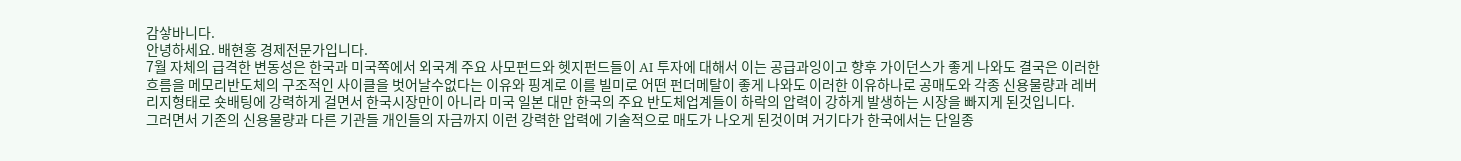감샇바니다.
안녕하세요. 배현홍 경제전문가입니다.
7월 자체의 급격한 변동성은 한국과 미국쪽에서 외국계 주요 사모펀드와 헷지펀드들이 AI 투자에 대해서 이는 공급과잉이고 향후 가이던스가 좋게 나와도 결국은 이러한 흐름을 메모리반도체의 구조적인 사이클을 벗어날수없다는 이유와 핑계로 이를 빌미로 어떤 펀더메탈이 좋게 나와도 이러한 이유하나로 공매도와 각종 신용물량과 레버리지형태로 숏배팅에 강력하게 걸면서 한국시장만이 아니라 미국 일본 대만 한국의 주요 반도체업계들이 하락의 압력이 강하게 발생하는 시장을 빠지게 된것입니다.
그러면서 기존의 신용물량과 다른 기관들 개인들의 자금까지 이런 강력한 압력에 기술적으로 매도가 나오게 된것이며 거기다가 한국에서는 단일종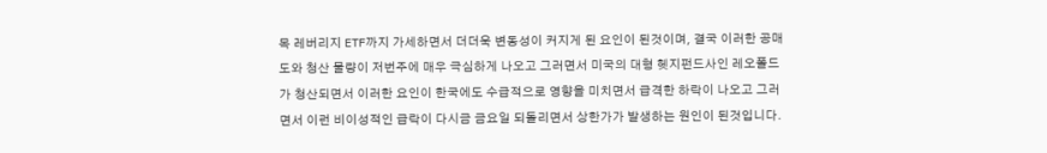목 레버리지 ETF까지 가세하면서 더더욱 변동성이 커지게 된 요인이 된것이며, 결국 이러한 공매도와 청산 물량이 저번주에 매우 극심하게 나오고 그러면서 미국의 대형 헷지펀드사인 레오폴드가 청산되면서 이러한 요인이 한국에도 수급적으로 영향을 미치면서 급격한 하락이 나오고 그러면서 이런 비이성적인 급락이 다시금 금요일 되돌리면서 상한가가 발생하는 원인이 된것입니다.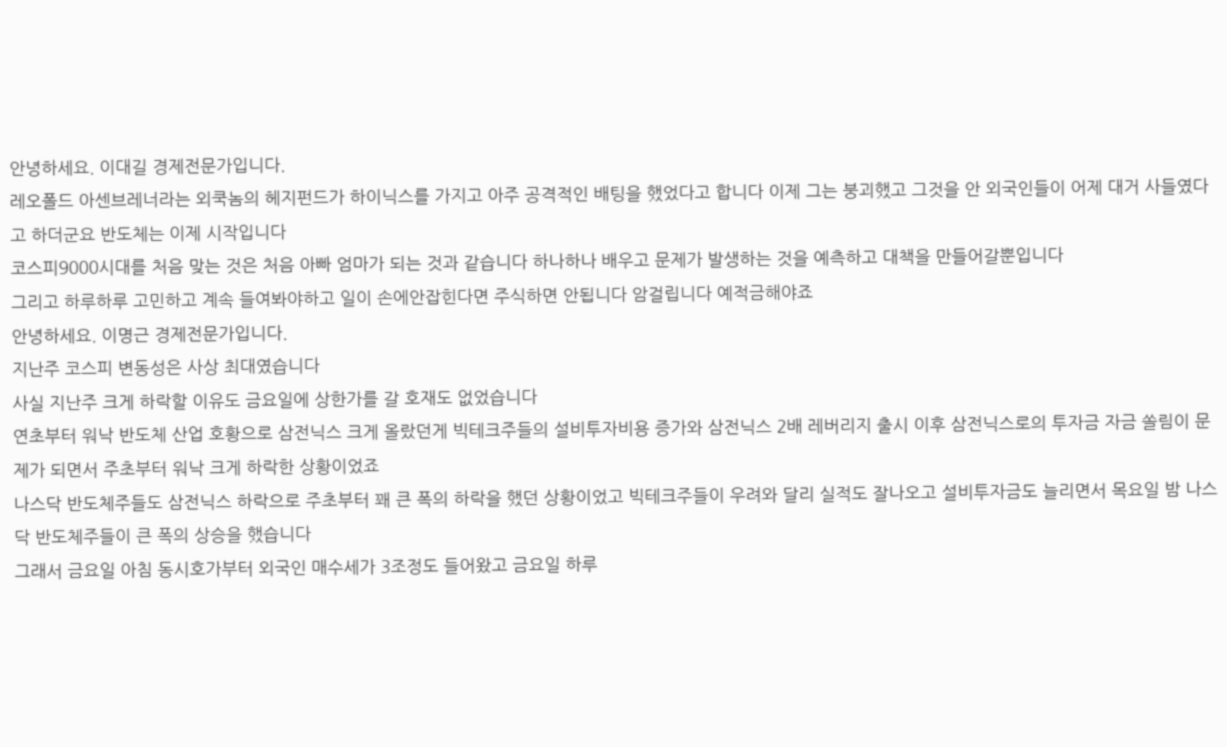안녕하세요. 이대길 경제전문가입니다.
레오폴드 아센브레너라는 외쿡놈의 헤지펀드가 하이닉스를 가지고 아주 공격적인 배팅을 했었다고 합니다 이제 그는 붕괴했고 그것을 안 외국인들이 어제 대거 사들였다고 하더군요 반도체는 이제 시작입니다
코스피9000시대를 처음 맞는 것은 처음 아빠 엄마가 되는 것과 같습니다 하나하나 배우고 문제가 발생하는 것을 예측하고 대책을 만들어갈뿐입니다
그리고 하루하루 고민하고 계속 들여봐야하고 일이 손에안잡힌다면 주식하면 안됩니다 암걸립니다 예적금해야죠
안녕하세요. 이명근 경제전문가입니다.
지난주 코스피 변동성은 사상 최대였습니다
사실 지난주 크게 하락할 이유도 금요일에 상한가를 갈 호재도 없었습니다
연초부터 워낙 반도체 산업 호황으로 삼전닉스 크게 올랐던게 빅테크주들의 설비투자비용 증가와 삼전닉스 2배 레버리지 출시 이후 삼전닉스로의 투자금 자금 쏠림이 문제가 되면서 주초부터 워낙 크게 하락한 상황이었죠
나스닥 반도체주들도 삼전닉스 하락으로 주초부터 꽤 큰 폭의 하락을 했던 상황이었고 빅테크주들이 우려와 달리 실적도 잘나오고 설비투자금도 늘리면서 목요일 밤 나스닥 반도체주들이 큰 폭의 상승을 했습니다
그래서 금요일 아침 동시호가부터 외국인 매수세가 3조정도 들어왔고 금요일 하루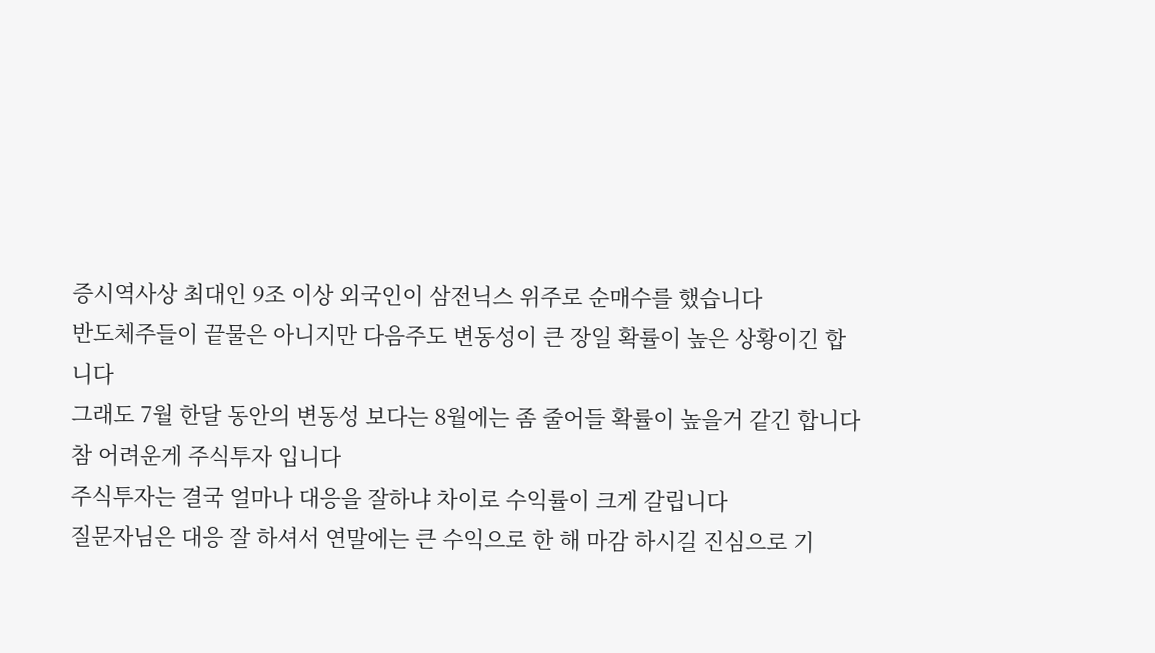증시역사상 최대인 9조 이상 외국인이 삼전닉스 위주로 순매수를 했습니다
반도체주들이 끝물은 아니지만 다음주도 변동성이 큰 장일 확률이 높은 상황이긴 합니다
그래도 7월 한달 동안의 변동성 보다는 8월에는 좀 줄어들 확률이 높을거 같긴 합니다
참 어려운게 주식투자 입니다
주식투자는 결국 얼마나 대응을 잘하냐 차이로 수익률이 크게 갈립니다
질문자님은 대응 잘 하셔서 연말에는 큰 수익으로 한 해 마감 하시길 진심으로 기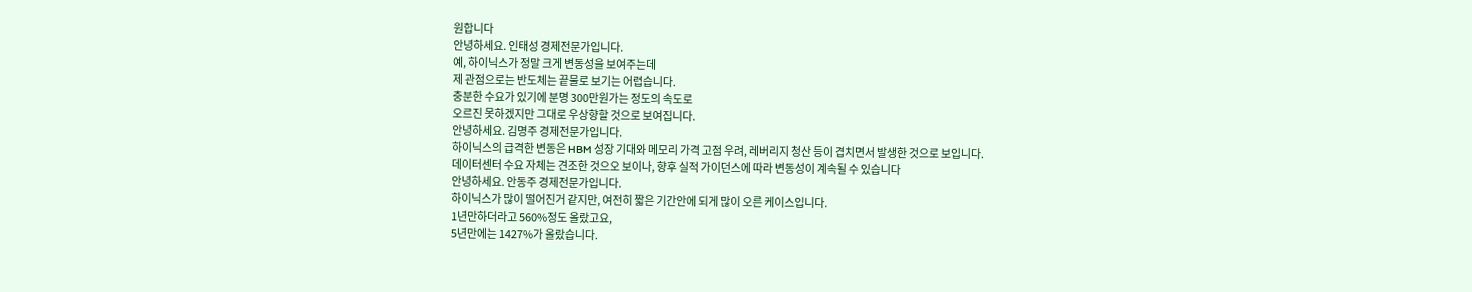원합니다
안녕하세요. 인태성 경제전문가입니다.
예, 하이닉스가 정말 크게 변동성을 보여주는데
제 관점으로는 반도체는 끝물로 보기는 어렵습니다.
충분한 수요가 있기에 분명 300만원가는 정도의 속도로
오르진 못하겠지만 그대로 우상향할 것으로 보여집니다.
안녕하세요. 김명주 경제전문가입니다.
하이닉스의 급격한 변동은 HBM 성장 기대와 메모리 가격 고점 우려, 레버리지 청산 등이 겹치면서 발생한 것으로 보입니다.
데이터센터 수요 자체는 견조한 것으오 보이나, 향후 실적 가이던스에 따라 변동성이 계속될 수 있습니다
안녕하세요. 안동주 경제전문가입니다.
하이닉스가 많이 떨어진거 같지만, 여전히 짧은 기간안에 되게 많이 오른 케이스입니다.
1년만하더라고 560%정도 올랐고요,
5년만에는 1427%가 올랐습니다.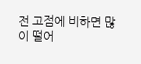전 고점에 비하면 많이 떨어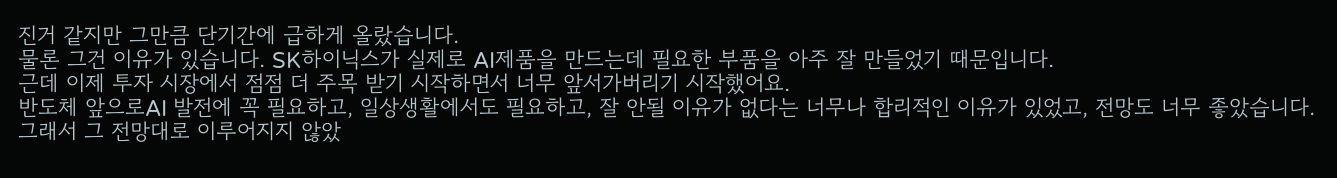진거 같지만 그만큼 단기간에 급하게 올랐습니다.
물론 그건 이유가 있습니다. SK하이닉스가 실제로 AI제품을 만드는데 필요한 부품을 아주 잘 만들었기 때문입니다.
근데 이제 투자 시장에서 점점 더 주목 받기 시작하면서 너무 앞서가버리기 시작했어요.
반도체 앞으로AI 발전에 꼭 필요하고, 일상생활에서도 필요하고, 잘 안될 이유가 없다는 너무나 합리적인 이유가 있었고, 전망도 너무 좋았습니다.
그래서 그 전망대로 이루어지지 않았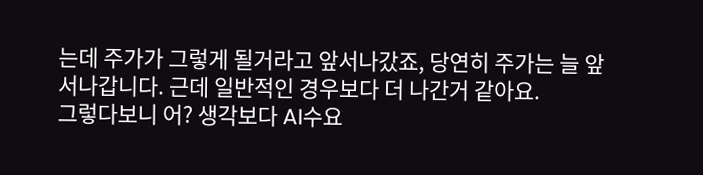는데 주가가 그렇게 될거라고 앞서나갔죠, 당연히 주가는 늘 앞서나갑니다. 근데 일반적인 경우보다 더 나간거 같아요.
그렇다보니 어? 생각보다 AI수요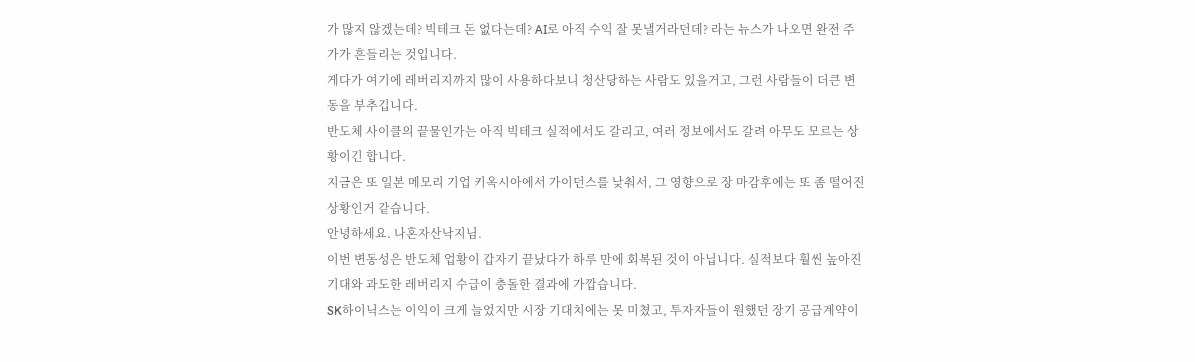가 많지 않겠는데? 빅테크 돈 없다는데? AI로 아직 수익 잘 못낼거라던데? 라는 뉴스가 나오면 완전 주가가 흔들리는 것입니다.
게다가 여기에 레버리지까지 많이 사용하다보니 청산당하는 사람도 있을거고, 그런 사람들이 더큰 변동을 부추깁니다.
반도체 사이클의 끝물인가는 아직 빅테크 실적에서도 갈리고, 여러 정보에서도 갈려 아무도 모르는 상황이긴 합니다.
지금은 또 일본 메모리 기업 키옥시아에서 가이던스를 낮춰서, 그 영향으로 장 마감후에는 또 좀 떨어진 상황인거 같습니다.
안녕하세요. 나혼자산낙지님.
이번 변동성은 반도체 업황이 갑자기 끝났다가 하루 만에 회복된 것이 아닙니다. 실적보다 훨씬 높아진 기대와 과도한 레버리지 수급이 충돌한 결과에 가깝습니다.
SK하이닉스는 이익이 크게 늘었지만 시장 기대치에는 못 미쳤고, 투자자들이 원했던 장기 공급계약이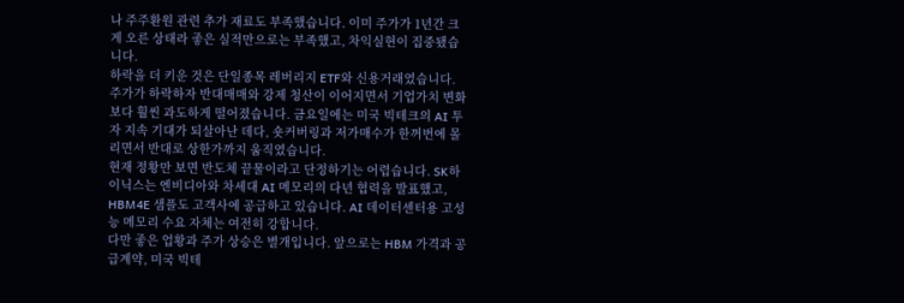나 주주환원 관련 추가 재료도 부족했습니다. 이미 주가가 1년간 크게 오른 상태라 좋은 실적만으로는 부족했고, 차익실현이 집중됐습니다.
하락을 더 키운 것은 단일종목 레버리지 ETF와 신용거래였습니다. 주가가 하락하자 반대매매와 강제 청산이 이어지면서 기업가치 변화보다 훨씬 과도하게 떨어졌습니다. 금요일에는 미국 빅테크의 AI 투자 지속 기대가 되살아난 데다, 숏커버링과 저가매수가 한꺼번에 몰리면서 반대로 상한가까지 움직였습니다.
현재 정황만 보면 반도체 끝물이라고 단정하기는 어렵습니다. SK하이닉스는 엔비디아와 차세대 AI 메모리의 다년 협력을 발표했고, HBM4E 샘플도 고객사에 공급하고 있습니다. AI 데이터센터용 고성능 메모리 수요 자체는 여전히 강합니다.
다만 좋은 업황과 주가 상승은 별개입니다. 앞으로는 HBM 가격과 공급계약, 미국 빅테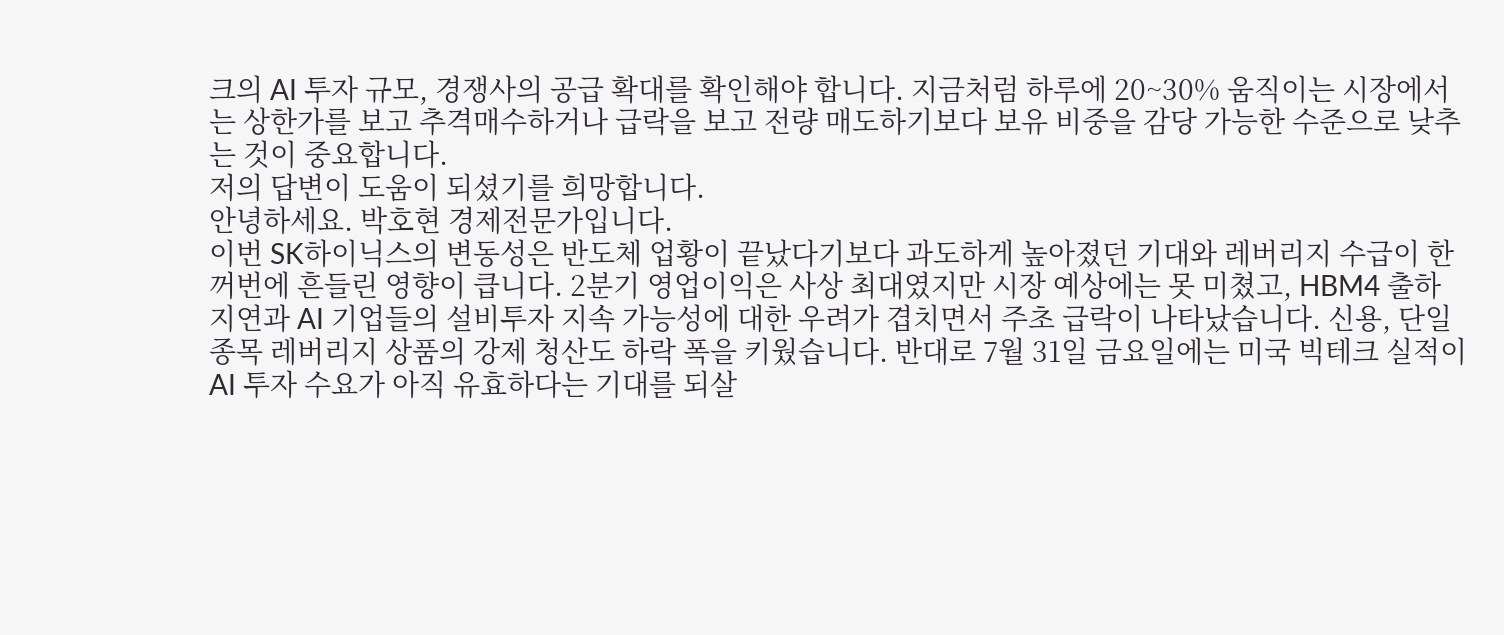크의 AI 투자 규모, 경쟁사의 공급 확대를 확인해야 합니다. 지금처럼 하루에 20~30% 움직이는 시장에서는 상한가를 보고 추격매수하거나 급락을 보고 전량 매도하기보다 보유 비중을 감당 가능한 수준으로 낮추는 것이 중요합니다.
저의 답변이 도움이 되셨기를 희망합니다.
안녕하세요. 박호현 경제전문가입니다.
이번 SK하이닉스의 변동성은 반도체 업황이 끝났다기보다 과도하게 높아졌던 기대와 레버리지 수급이 한꺼번에 흔들린 영향이 큽니다. 2분기 영업이익은 사상 최대였지만 시장 예상에는 못 미쳤고, HBM4 출하 지연과 AI 기업들의 설비투자 지속 가능성에 대한 우려가 겹치면서 주초 급락이 나타났습니다. 신용, 단일종목 레버리지 상품의 강제 청산도 하락 폭을 키웠습니다. 반대로 7월 31일 금요일에는 미국 빅테크 실적이 AI 투자 수요가 아직 유효하다는 기대를 되살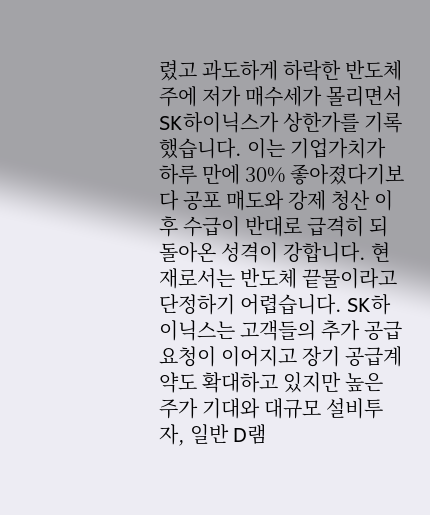렸고 과도하게 하락한 반도체주에 저가 매수세가 몰리면서 SK하이닉스가 상한가를 기록했습니다. 이는 기업가치가 하루 만에 30% 좋아졌다기보다 공포 매도와 강제 청산 이후 수급이 반대로 급격히 되돌아온 성격이 강합니다. 현재로서는 반도체 끝물이라고 단정하기 어렵습니다. SK하이닉스는 고객들의 추가 공급 요청이 이어지고 장기 공급계약도 확대하고 있지만 높은 주가 기대와 대규모 설비투자, 일반 D램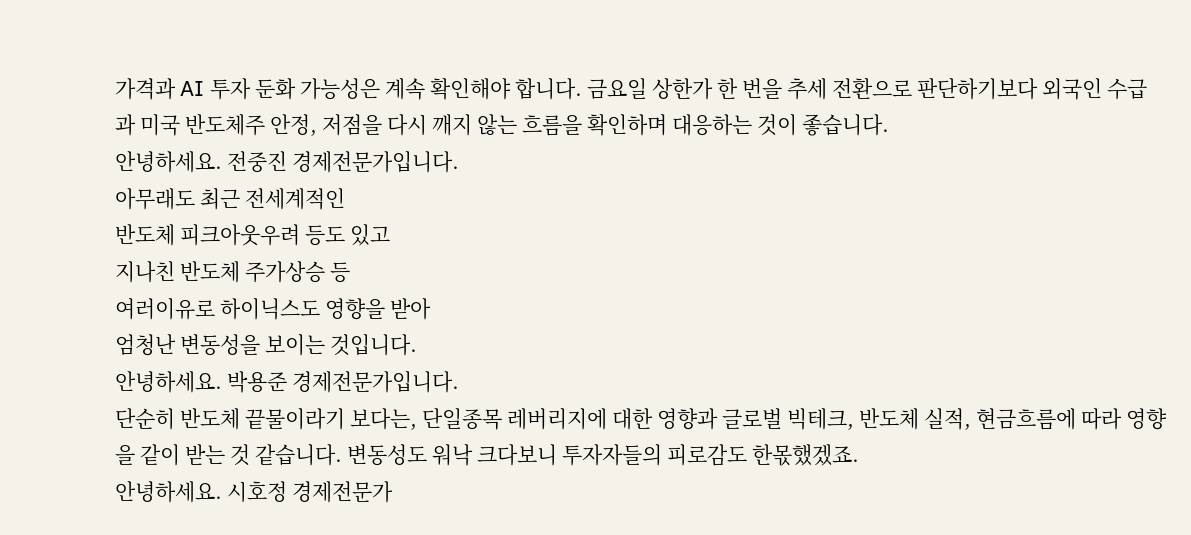가격과 AI 투자 둔화 가능성은 계속 확인해야 합니다. 금요일 상한가 한 번을 추세 전환으로 판단하기보다 외국인 수급과 미국 반도체주 안정, 저점을 다시 깨지 않는 흐름을 확인하며 대응하는 것이 좋습니다.
안녕하세요. 전중진 경제전문가입니다.
아무래도 최근 전세계적인
반도체 피크아웃우려 등도 있고
지나친 반도체 주가상승 등
여러이유로 하이닉스도 영향을 받아
엄청난 변동성을 보이는 것입니다.
안녕하세요. 박용준 경제전문가입니다.
단순히 반도체 끝물이라기 보다는, 단일종목 레버리지에 대한 영향과 글로벌 빅테크, 반도체 실적, 현금흐름에 따라 영향을 같이 받는 것 같습니다. 변동성도 워낙 크다보니 투자자들의 피로감도 한몫했겠죠.
안녕하세요. 시호정 경제전문가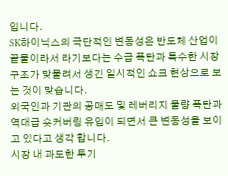입니다.
SK하이닉스의 극단적인 변동성은 반도체 산업이 끝물이라서 라기보다는 수급 폭탄과 특수한 시장 구조가 맞물려서 생긴 일시적인 쇼크 현상으로 보는 것이 맞습니다.
외국인과 기관의 공매도 및 레버리지 물량 폭탄과 역대급 숏커버링 유입이 되면서 큰 변동성을 보이고 있다고 생각 합니다.
시장 내 과도한 투기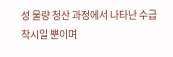성 물량 청산 과정에서 나타난 수급 착시일 뿐이며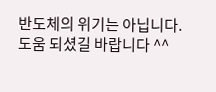반도체의 위기는 아닙니다.
도움 되셨길 바랍니다 ^^